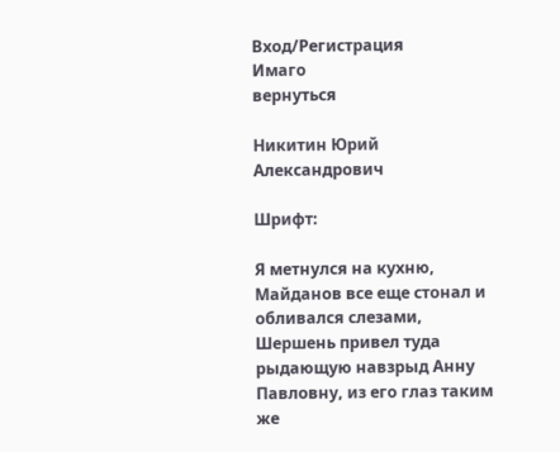Вход/Регистрация
Имаго
вернуться

Никитин Юрий Александрович

Шрифт:

Я метнулся на кухню, Майданов все еще стонал и обливался слезами, Шершень привел туда рыдающую навзрыд Анну Павловну, из его глаз таким же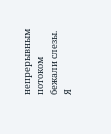непрерывным потоком бежали слезы. Я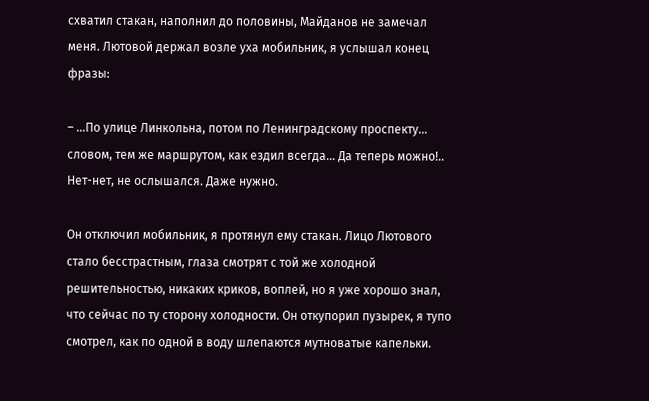схватил стакан, наполнил до половины, Майданов не замечал меня. Лютовой держал возле уха мобильник, я услышал конец фразы:

– …По улице Линкольна, потом по Ленинградскому проспекту… словом, тем же маршрутом, как ездил всегда… Да теперь можно!.. Нет-нет, не ослышался. Даже нужно.

Он отключил мобильник, я протянул ему стакан. Лицо Лютового стало бесстрастным, глаза смотрят с той же холодной решительностью, никаких криков, воплей, но я уже хорошо знал, что сейчас по ту сторону холодности. Он откупорил пузырек, я тупо смотрел, как по одной в воду шлепаются мутноватые капельки.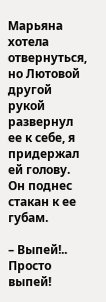Марьяна хотела отвернуться, но Лютовой другой рукой развернул ее к себе, я придержал ей голову. Он поднес стакан к ее губам.

– Выпей!.. Просто выпей!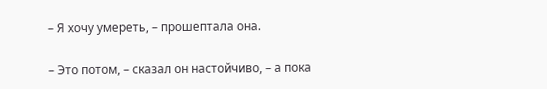– Я хочу умереть, – прошептала она.

– Это потом, – сказал он настойчиво, – а пока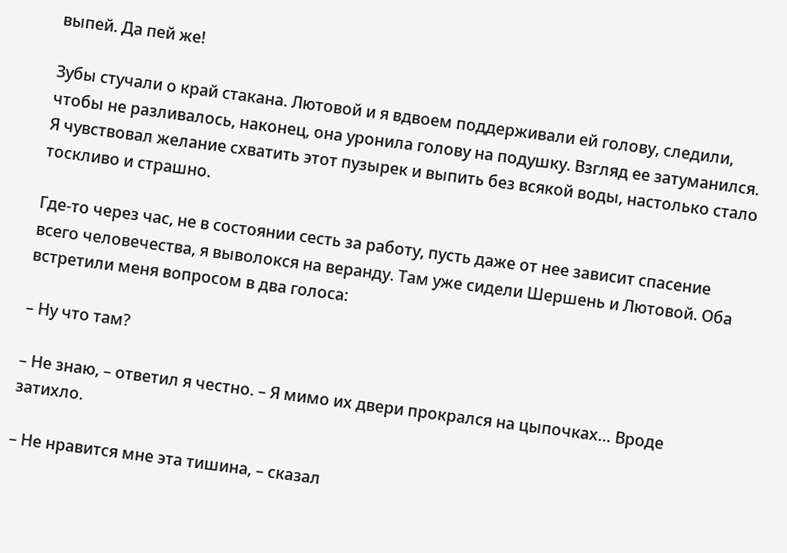выпей. Да пей же!

Зубы стучали о край стакана. Лютовой и я вдвоем поддерживали ей голову, следили, чтобы не разливалось, наконец, она уронила голову на подушку. Взгляд ее затуманился. Я чувствовал желание схватить этот пузырек и выпить без всякой воды, настолько стало тоскливо и страшно.

Где-то через час, не в состоянии сесть за работу, пусть даже от нее зависит спасение всего человечества, я выволокся на веранду. Там уже сидели Шершень и Лютовой. Оба встретили меня вопросом в два голоса:

– Ну что там?

– Не знаю, – ответил я честно. – Я мимо их двери прокрался на цыпочках… Вроде затихло.

– Не нравится мне эта тишина, – сказал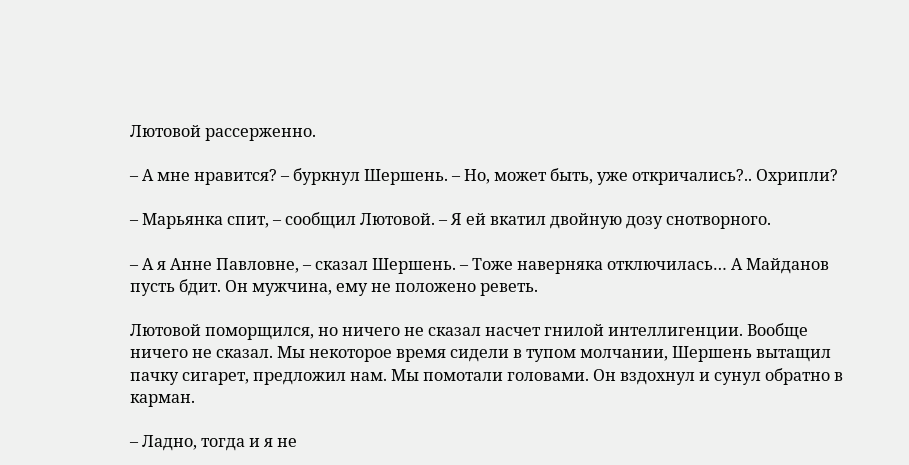Лютовой рассерженно.

– А мне нравится? – буркнул Шершень. – Но, может быть, уже откричались?.. Охрипли?

– Марьянка спит, – сообщил Лютовой. – Я ей вкатил двойную дозу снотворного.

– А я Анне Павловне, – сказал Шершень. – Тоже наверняка отключилась… А Майданов пусть бдит. Он мужчина, ему не положено реветь.

Лютовой поморщился, но ничего не сказал насчет гнилой интеллигенции. Вообще ничего не сказал. Мы некоторое время сидели в тупом молчании, Шершень вытащил пачку сигарет, предложил нам. Мы помотали головами. Он вздохнул и сунул обратно в карман.

– Ладно, тогда и я не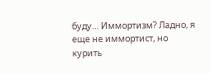буду… Иммортизм? Ладно, я еще не иммортист, но курить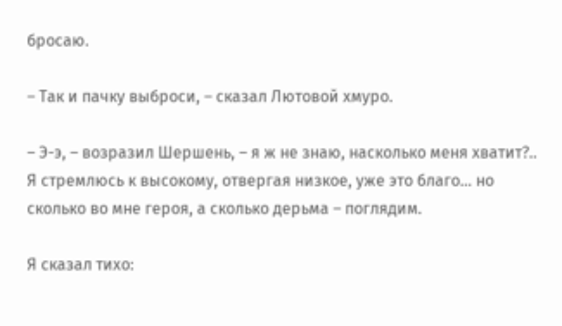бросаю.

– Так и пачку выброси, – сказал Лютовой хмуро.

– Э-э, – возразил Шершень, – я ж не знаю, насколько меня хватит?.. Я стремлюсь к высокому, отвергая низкое, уже это благо… но сколько во мне героя, а сколько дерьма – поглядим.

Я сказал тихо: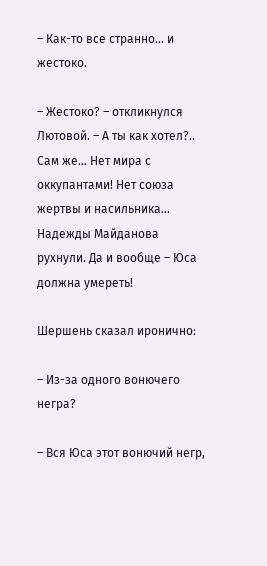– Как-то все странно… и жестоко.

– Жестоко? – откликнулся Лютовой. – А ты как хотел?.. Сам же… Нет мира с оккупантами! Нет союза жертвы и насильника… Надежды Майданова рухнули. Да и вообще – Юса должна умереть!

Шершень сказал иронично:

– Из-за одного вонючего негра?

– Вся Юса этот вонючий негр,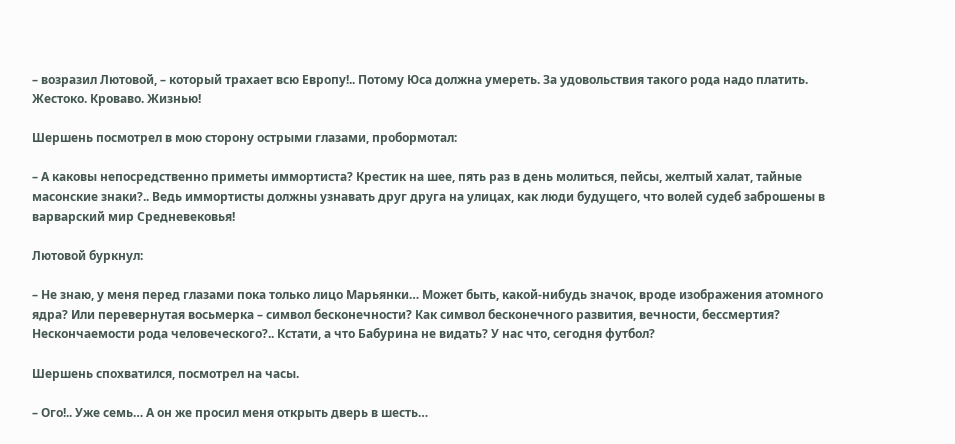– возразил Лютовой, – который трахает всю Европу!.. Потому Юса должна умереть. За удовольствия такого рода надо платить. Жестоко. Кроваво. Жизнью!

Шершень посмотрел в мою сторону острыми глазами, пробормотал:

– А каковы непосредственно приметы иммортиста? Крестик на шее, пять раз в день молиться, пейсы, желтый халат, тайные масонские знаки?.. Ведь иммортисты должны узнавать друг друга на улицах, как люди будущего, что волей судеб заброшены в варварский мир Средневековья!

Лютовой буркнул:

– Не знаю, у меня перед глазами пока только лицо Марьянки… Может быть, какой-нибудь значок, вроде изображения атомного ядра? Или перевернутая восьмерка – символ бесконечности? Как символ бесконечного развития, вечности, бессмертия? Нескончаемости рода человеческого?.. Кстати, а что Бабурина не видать? У нас что, сегодня футбол?

Шершень спохватился, посмотрел на часы.

– Ого!.. Уже семь… А он же просил меня открыть дверь в шесть…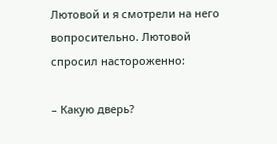Лютовой и я смотрели на него вопросительно. Лютовой спросил настороженно:

– Какую дверь?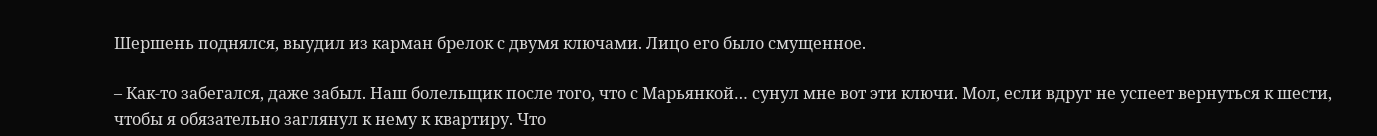Шершень поднялся, выудил из карман брелок с двумя ключами. Лицо его было смущенное.

– Как-то забегался, даже забыл. Наш болельщик после того, что с Марьянкой… сунул мне вот эти ключи. Мол, если вдруг не успеет вернуться к шести, чтобы я обязательно заглянул к нему к квартиру. Что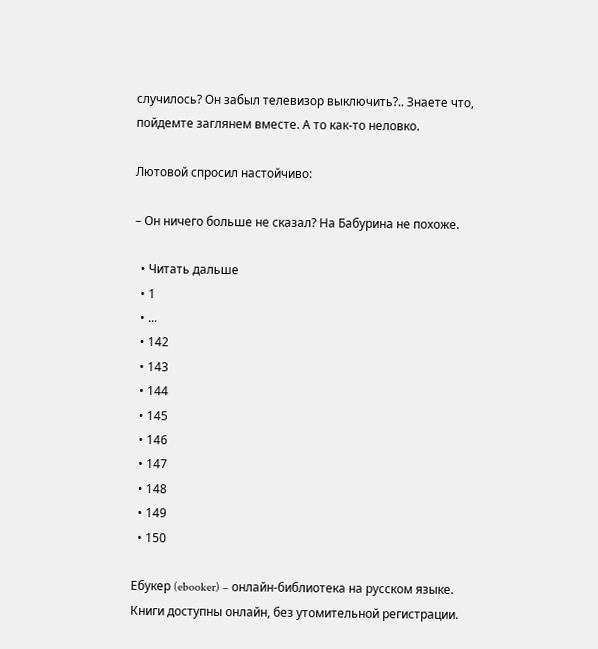случилось? Он забыл телевизор выключить?.. Знаете что, пойдемте заглянем вместе. А то как-то неловко.

Лютовой спросил настойчиво:

– Он ничего больше не сказал? На Бабурина не похоже.

  • Читать дальше
  • 1
  • ...
  • 142
  • 143
  • 144
  • 145
  • 146
  • 147
  • 148
  • 149
  • 150

Ебукер (ebooker) – онлайн-библиотека на русском языке. Книги доступны онлайн, без утомительной регистрации.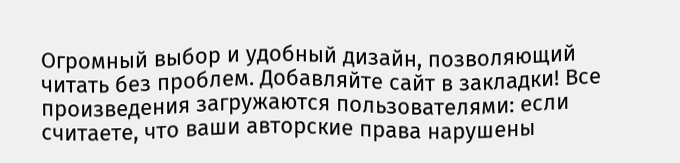Огромный выбор и удобный дизайн, позволяющий читать без проблем. Добавляйте сайт в закладки! Все произведения загружаются пользователями: если считаете, что ваши авторские права нарушены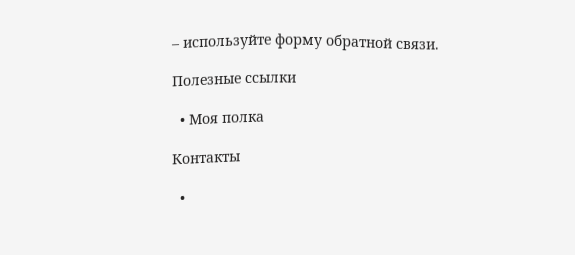– используйте форму обратной связи.

Полезные ссылки

  • Моя полка

Контакты

  •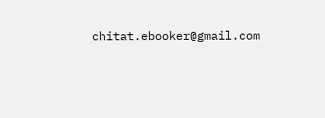chitat.ebooker@gmail.com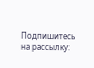Подпишитесь на рассылку: